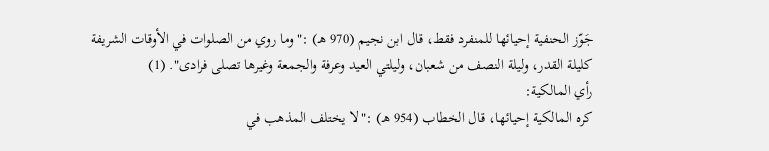جَوّز الحنفية إحيائها للمنفرد فقط، قال ابن نجيم (970 هـ) :"وما روي من الصلوات في الأوقات الشريفة كليلة القدر، وليلة النصف من شعبان، وليلتي العيد وعرفة والجمعة وغيرها تصلى فرادى". (1)
رأي المالكية:
كره المالكية إحيائها، قال الخطاب (954 هـ) :"لا يختلف المذهب في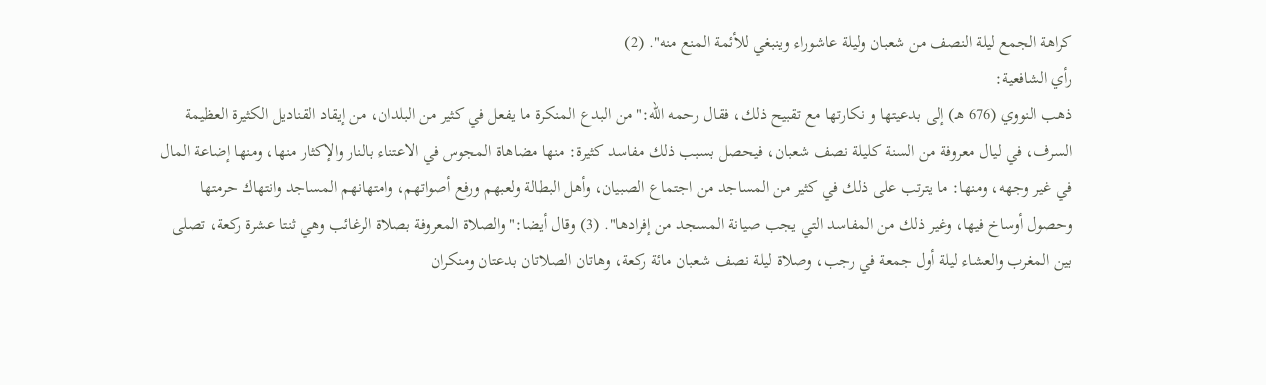كراهة الجمع ليلة النصف من شعبان وليلة عاشوراء وينبغي للأئمة المنع منه". (2)
رأي الشافعية:
ذهب النووي (676 هـ) إلى بدعيتها و نكارتها مع تقبيح ذلك، فقال رحمه الله:"من البدع المنكرة ما يفعل في كثير من البلدان، من إيقاد القناديل الكثيرة العظيمة السرف، في ليال معروفة من السنة كليلة نصف شعبان، فيحصل بسبب ذلك مفاسد كثيرة: منها مضاهاة المجوس في الاعتناء بالنار والإكثار منها، ومنها إضاعة المال في غير وجهه، ومنها: ما يترتب على ذلك في كثير من المساجد من اجتماع الصبيان، وأهل البطالة ولعبهم ورفع أصواتهم، وامتهانهم المساجد وانتهاك حرمتها وحصول أوساخ فيها، وغير ذلك من المفاسد التي يجب صيانة المسجد من إفرادها". (3) وقال أيضا:"والصلاة المعروفة بصلاة الرغائب وهي ثنتا عشرة ركعة، تصلى بين المغرب والعشاء ليلة أول جمعة في رجب، وصلاة ليلة نصف شعبان مائة ركعة، وهاتان الصلاتان بدعتان ومنكران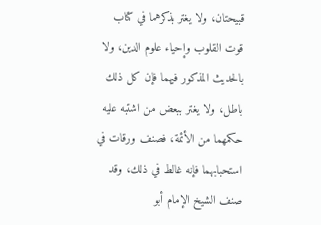قبيحتان، ولا يغتر بذكرهما في كتاب قوت القلوب وإحياء علوم الدين، ولا بالحديث المذكور فيهما فإن كل ذلك باطل، ولا يغتر ببعض من اشتبه عليه حكمهما من الأئمة، فصنف ورقات في استحبابهما فإنه غالط في ذلك، وقد صنف الشيخ الإمام أبو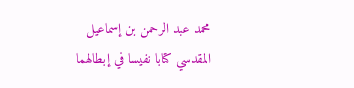محمد عبد الرحمن بن إسماعيل المقدسي كتابا نفيسا في إبطالهما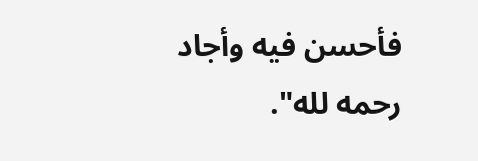فأحسن فيه وأجاد رحمه لله".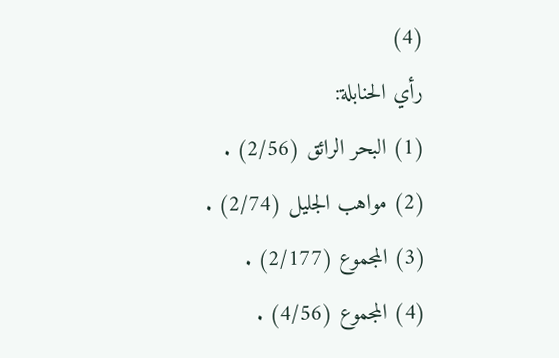(4)
رأي الحنابلة:
(1) البحر الرائق (2/56) .
(2) مواهب الجليل (2/74) .
(3) المجموع (2/177) .
(4) المجموع (4/56) .